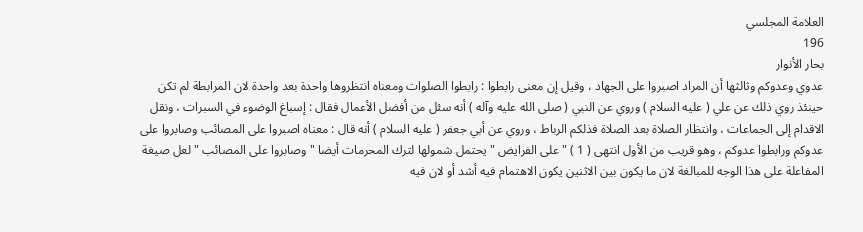العلامة المجلسي
196
بحار الأنوار
عدوي وعدوكم وثالثها أن المراد اصبروا على الجهاد ، وقيل إن معنى رابطوا : رابطوا الصلوات ومعناه انتظروها واحدة بعد واحدة لان المرابطة لم تكن حينئذ روي ذلك عن علي ( عليه السلام ) وروي عن النبي ( صلى الله عليه وآله ) أنه سئل من أفضل الأعمال فقال : إسباغ الوضوء في السبرات ، ونقل الاقدام إلى الجماعات ، وانتظار الصلاة بعد الصلاة فذلكم الرباط ، وروي عن أبي جعفر ( عليه السلام ) أنه قال : معناه اصبروا على المصائب وصابروا على عدوكم ورابطوا عدوكم ، وهو قريب من الأول انتهى ( 1 ) " على الفرايض " يحتمل شمولها لترك المحرمات أيضا " وصابروا على المصائب " لعل صيغة المفاعلة على هذا الوجه للمبالغة لان ما يكون بين الاثنين يكون الاهتمام فيه أشد أو لان فيه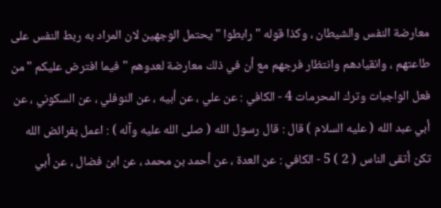معارضة النفس والشيطان ، وكذا قوله " رابطوا " يحتمل الوجهين لان المراد به ربط النفس على طاعتهم ، وانقيادهم وانتظار فرجهم مع أن في ذلك معارضة لعدوهم " فيما افترض عليكم " من فعل الواجبات وترك المحرمات 4 - الكافي : عن علي ، عن أبيه ، عن النوفلي ، عن السكوني ، عن أبي عبد الله ( عليه السلام ) قال : قال رسول الله ( صلى الله عليه وآله ) : اعمل بفرائض الله تكن أتقى الناس ( 2 ) 5 - الكافي : عن العدة ، عن أحمد بن محمد ، عن ابن فضال ، عن أبي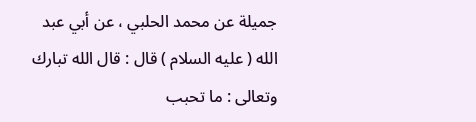جميلة عن محمد الحلبي ، عن أبي عبد الله ( عليه السلام ) قال : قال الله تبارك وتعالى : ما تحبب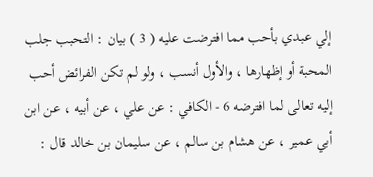إلي عبدي بأحب مما افترضت عليه ( 3 ) بيان : التحبب جلب المحبة أو إظهارها ، والأول أنسب ، ولو لم تكن الفرائض أحب إليه تعالى لما افترضه 6 - الكافي : عن علي ، عن أبيه ، عن ابن أبي عمير ، عن هشام بن سالم ، عن سليمان بن خالد قال :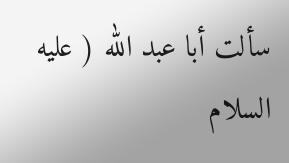سألت أبا عبد الله ( عليه السلام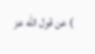) عن قول الله عز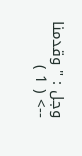وجل : " وقدمنا
--> ( 1 )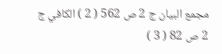مجمع البيان ج 2 ص 562 ( 2 ) الكافي ج 2 ص 82 ( 3 )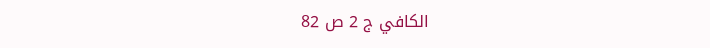الكافي ج 2 ص 82